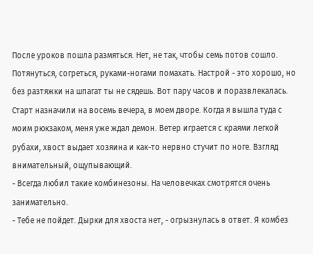После уроков пошла размяться. Нет, не так, чтобы семь потов сошло. Потянуться, согреться, руками-ногами помахать. Настрой - это хорошо, но без разтяжки на шпагат ты не сядешь. Вот пару часов и поразвлекалась.
Старт назначили на восемь вечера, в моем дворе. Когда я вышла туда с моим рюкзаком, меня уже ждал демон. Ветер играется с краями легкой рубахи, хвост выдает хозяина и как-то нервно стучит по ноге. Взгляд внимательный, ощупывающий.
- Всегда любил такие комбинезоны. На человечках смотрятся очень занимательно.
- Тебе не пойдет. Дырки для хвоста нет, - огрызнулась в ответ. Я комбез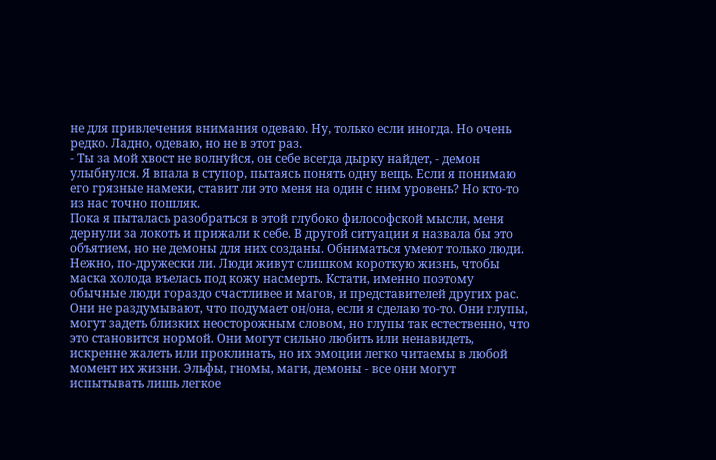не для привлечения внимания одеваю. Ну, только если иногда. Но очень редко. Ладно, одеваю, но не в этот раз.
- Ты за мой хвост не волнуйся, он себе всегда дырку найдет, - демон улыбнулся. Я впала в ступор, пытаясь понять одну вещь. Если я понимаю его грязные намеки, ставит ли это меня на один с ним уровень? Но кто-то из нас точно пошляк.
Пока я пыталась разобраться в этой глубоко философской мысли, меня дернули за локоть и прижали к себе. В другой ситуации я назвала бы это объятием, но не демоны для них созданы. Обниматься умеют только люди. Нежно, по-дружески ли. Люди живут слишком короткую жизнь, чтобы маска холода въелась под кожу насмерть. Кстати, именно поэтому обычные люди гораздо счастливее и магов, и представителей других рас. Они не раздумывают, что подумает он/она, если я сделаю то-то. Они глупы, могут задеть близких неосторожным словом, но глупы так естественно, что это становится нормой. Они могут сильно любить или ненавидеть, искренне жалеть или проклинать, но их эмоции легко читаемы в любой момент их жизни. Эльфы, гномы, маги, демоны - все они могут испытывать лишь легкое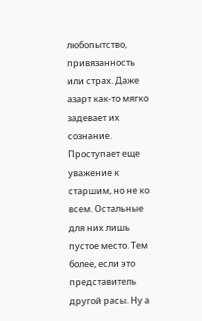любопытство, привязанность или страх. Даже азарт как-то мягко задевает их сознание. Проступает еще уважение к старшим, но не ко всем. Остальные для них лишь пустое место. Тем более, если это представитель другой расы. Ну а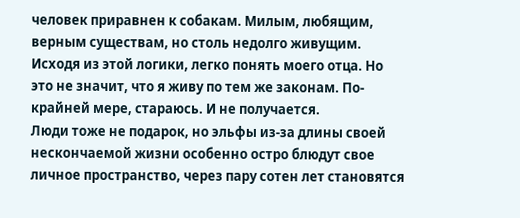человек приравнен к собакам. Милым, любящим, верным существам, но столь недолго живущим. Исходя из этой логики, легко понять моего отца. Но это не значит, что я живу по тем же законам. По-крайней мере, стараюсь. И не получается.
Люди тоже не подарок, но эльфы из-за длины своей нескончаемой жизни особенно остро блюдут свое личное пространство, через пару сотен лет становятся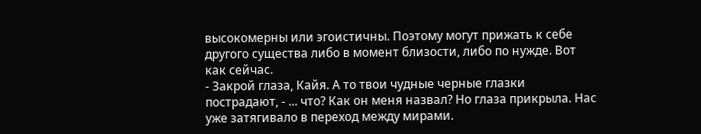высокомерны или эгоистичны. Поэтому могут прижать к себе другого существа либо в момент близости, либо по нужде. Вот как сейчас.
- Закрой глаза, Кайя. А то твои чудные черные глазки пострадают, - ... что? Как он меня назвал? Но глаза прикрыла. Нас уже затягивало в переход между мирами.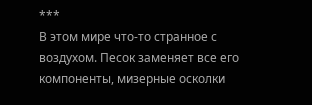***
В этом мире что-то странное с воздухом. Песок заменяет все его компоненты, мизерные осколки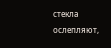стекла ослепляют,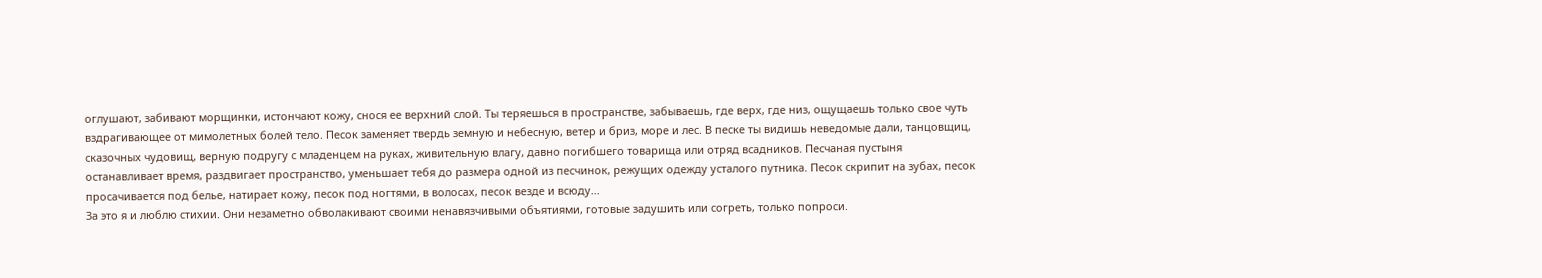оглушают, забивают морщинки, истончают кожу, снося ее верхний слой. Ты теряешься в пространстве, забываешь, где верх, где низ, ощущаешь только свое чуть вздрагивающее от мимолетных болей тело. Песок заменяет твердь земную и небесную, ветер и бриз, море и лес. В песке ты видишь неведомые дали, танцовщиц, сказочных чудовищ, верную подругу с младенцем на руках, живительную влагу, давно погибшего товарища или отряд всадников. Песчаная пустыня останавливает время, раздвигает пространство, уменьшает тебя до размера одной из песчинок, режущих одежду усталого путника. Песок скрипит на зубах, песок просачивается под белье, натирает кожу, песок под ногтями, в волосах, песок везде и всюду...
За это я и люблю стихии. Они незаметно обволакивают своими ненавязчивыми объятиями, готовые задушить или согреть, только попроси.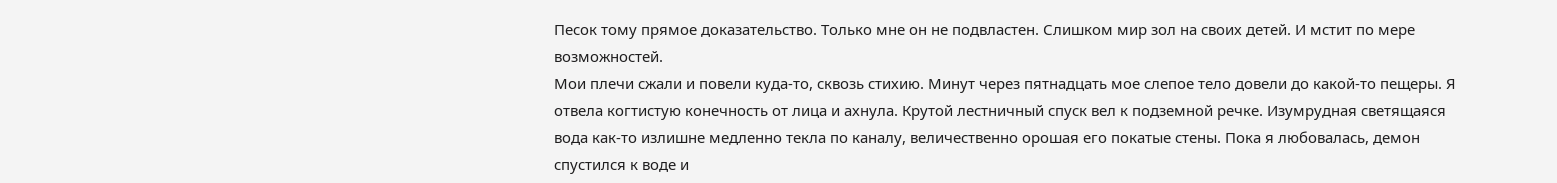Песок тому прямое доказательство. Только мне он не подвластен. Слишком мир зол на своих детей. И мстит по мере возможностей.
Мои плечи сжали и повели куда-то, сквозь стихию. Минут через пятнадцать мое слепое тело довели до какой-то пещеры. Я отвела когтистую конечность от лица и ахнула. Крутой лестничный спуск вел к подземной речке. Изумрудная светящаяся вода как-то излишне медленно текла по каналу, величественно орошая его покатые стены. Пока я любовалась, демон спустился к воде и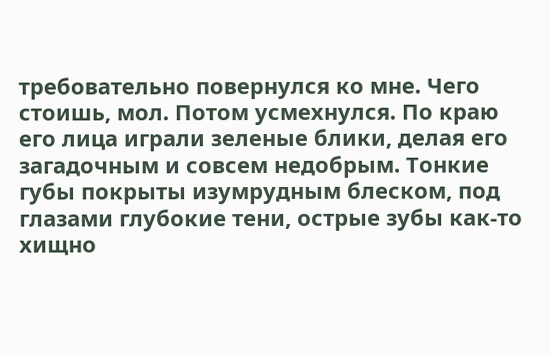требовательно повернулся ко мне. Чего стоишь, мол. Потом усмехнулся. По краю его лица играли зеленые блики, делая его загадочным и совсем недобрым. Тонкие губы покрыты изумрудным блеском, под глазами глубокие тени, острые зубы как-то хищно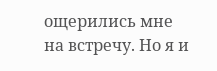ощерились мне на встречу. Но я и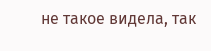не такое видела, так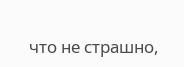что не страшно,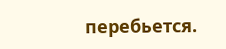перебьется.